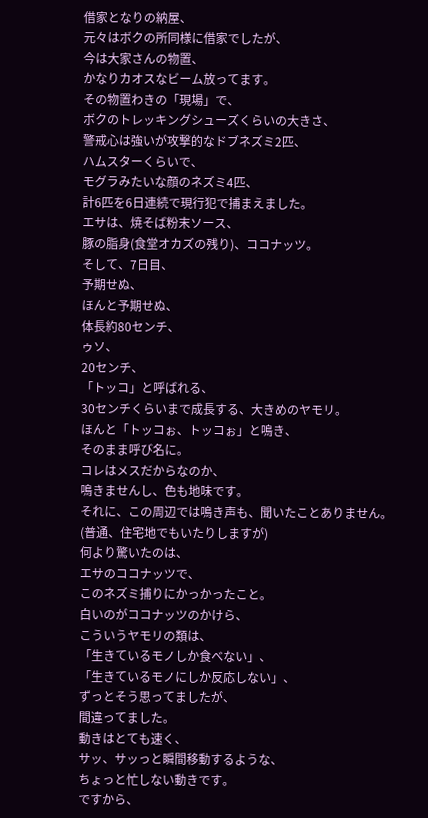借家となりの納屋、
元々はボクの所同様に借家でしたが、
今は大家さんの物置、
かなりカオスなビーム放ってます。
その物置わきの「現場」で、
ボクのトレッキングシューズくらいの大きさ、
警戒心は強いが攻撃的なドブネズミ2匹、
ハムスターくらいで、
モグラみたいな顔のネズミ4匹、
計6匹を6日連続で現行犯で捕まえました。
エサは、焼そば粉末ソース、
豚の脂身(食堂オカズの残り)、ココナッツ。
そして、7日目、
予期せぬ、
ほんと予期せぬ、
体長約80センチ、
ゥソ、
20センチ、
「トッコ」と呼ばれる、
30センチくらいまで成長する、大きめのヤモリ。
ほんと「トッコぉ、トッコぉ」と鳴き、
そのまま呼び名に。
コレはメスだからなのか、
鳴きませんし、色も地味です。
それに、この周辺では鳴き声も、聞いたことありません。
(普通、住宅地でもいたりしますが)
何より驚いたのは、
エサのココナッツで、
このネズミ捕りにかっかったこと。
白いのがココナッツのかけら、
こういうヤモリの類は、
「生きているモノしか食べない」、
「生きているモノにしか反応しない」、
ずっとそう思ってましたが、
間違ってました。
動きはとても速く、
サッ、サッっと瞬間移動するような、
ちょっと忙しない動きです。
ですから、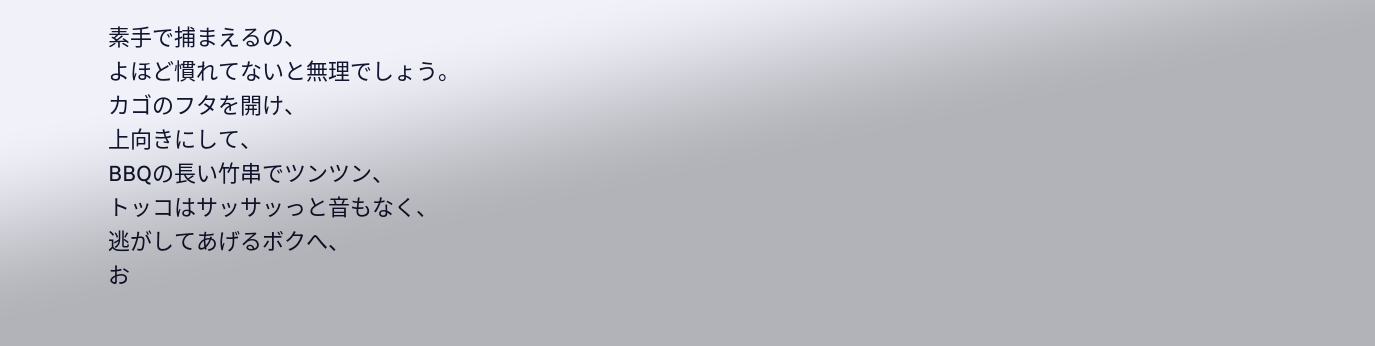素手で捕まえるの、
よほど慣れてないと無理でしょう。
カゴのフタを開け、
上向きにして、
BBQの長い竹串でツンツン、
トッコはサッサッっと音もなく、
逃がしてあげるボクへ、
お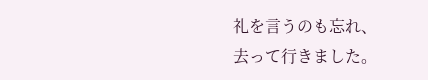礼を言うのも忘れ、
去って行きました。